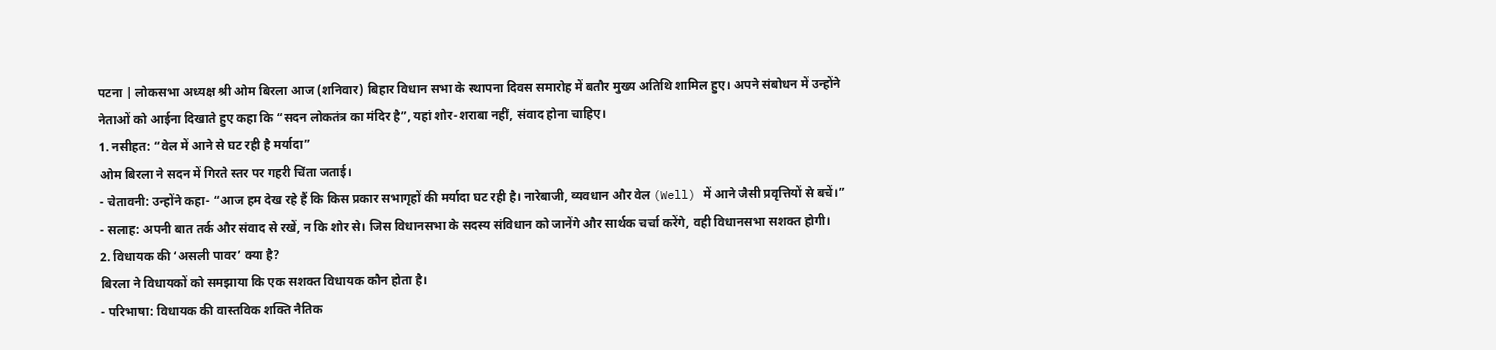पटना | लोकसभा अध्यक्ष श्री ओम बिरला आज (शनिवार) बिहार विधान सभा के स्थापना दिवस समारोह में बतौर मुख्य अतिथि शामिल हुए। अपने संबोधन में उन्होंने नेताओं को आईना दिखाते हुए कहा कि “सदन लोकतंत्र का मंदिर है”, यहां शोर-शराबा नहीं, संवाद होना चाहिए।
1. नसीहत: “वेल में आने से घट रही है मर्यादा”
ओम बिरला ने सदन में गिरते स्तर पर गहरी चिंता जताई।
- चेतावनी: उन्होंने कहा- “आज हम देख रहे हैं कि किस प्रकार सभागृहों की मर्यादा घट रही है। नारेबाजी, व्यवधान और वेल (Well) में आने जैसी प्रवृत्तियों से बचें।”
- सलाह: अपनी बात तर्क और संवाद से रखें, न कि शोर से। जिस विधानसभा के सदस्य संविधान को जानेंगे और सार्थक चर्चा करेंगे, वही विधानसभा सशक्त होगी।
2. विधायक की ‘असली पावर’ क्या है?
बिरला ने विधायकों को समझाया कि एक सशक्त विधायक कौन होता है।
- परिभाषा: विधायक की वास्तविक शक्ति नैतिक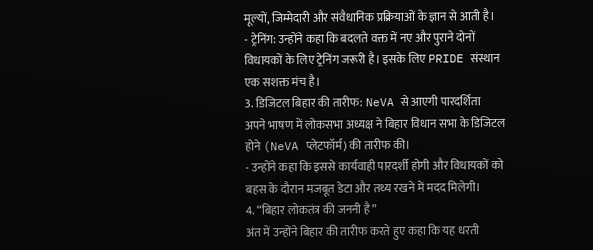मूल्यों, जिम्मेदारी और संवैधानिक प्रक्रियाओं के ज्ञान से आती है।
- ट्रेनिंग: उन्होंने कहा कि बदलते वक्त में नए और पुराने दोनों विधायकों के लिए ट्रेनिंग जरूरी है। इसके लिए PRIDE संस्थान एक सशक्त मंच है।
3. डिजिटल बिहार की तारीफ: NeVA से आएगी पारदर्शिता
अपने भाषण में लोकसभा अध्यक्ष ने बिहार विधान सभा के डिजिटल होने (NeVA प्लेटफॉर्म) की तारीफ की।
- उन्होंने कहा कि इससे कार्यवाही पारदर्शी होगी और विधायकों को बहस के दौरान मजबूत डेटा और तथ्य रखने में मदद मिलेगी।
4. “बिहार लोकतंत्र की जननी है”
अंत में उन्होंने बिहार की तारीफ करते हुए कहा कि यह धरती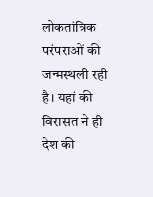लोकतांत्रिक परंपराओं की जन्मस्थली रही है। यहां की विरासत ने ही देश की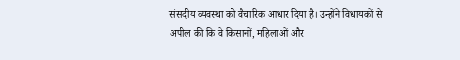संसदीय व्यवस्था को वैचारिक आधार दिया है। उन्होंने विधायकों से अपील की कि वे किसानों, महिलाओं और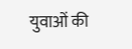युवाओं की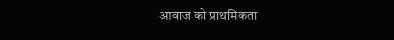आवाज को प्राथमिकता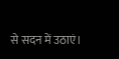से सदन में उठाएं।